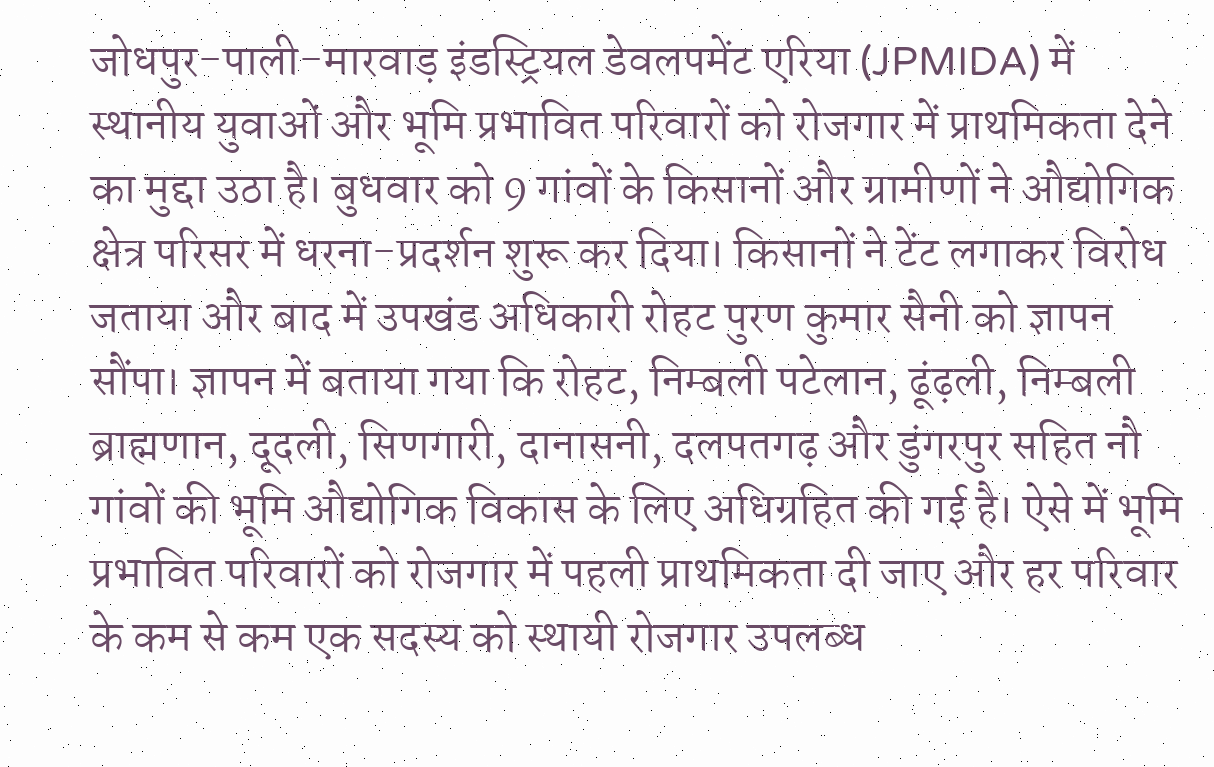जोधपुर-पाली-मारवाड़ इंडस्ट्रियल डेवलपमेंट एरिया (JPMIDA) में स्थानीय युवाओं और भूमि प्रभावित परिवारों को रोजगार में प्राथमिकता देने का मुद्दा उठा है। बुधवार को 9 गांवों के किसानों और ग्रामीणों ने औद्योगिक क्षेत्र परिसर में धरना-प्रदर्शन शुरू कर दिया। किसानों ने टेंट लगाकर विरोध जताया और बाद में उपखंड अधिकारी रोहट पुरण कुमार सैनी को ज्ञापन सौंपा। ज्ञापन में बताया गया कि रोहट, निम्बली पटेलान, ढूंढ़ली, निम्बली ब्राह्मणान, दूदली, सिणगारी, दानासनी, दलपतगढ़ और डुंगरपुर सहित नौ गांवों की भूमि औद्योगिक विकास के लिए अधिग्रहित की गई है। ऐसे में भूमि प्रभावित परिवारों को रोजगार में पहली प्राथमिकता दी जाए और हर परिवार के कम से कम एक सदस्य को स्थायी रोजगार उपलब्ध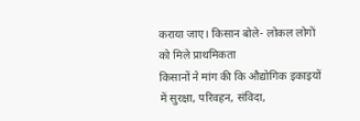कराया जाए। किसान बोले- लोकल लोगों को मिले प्राथमिकता
किसानों ने मांग की कि औद्योगिक इकाइयों में सुरक्षा, परिवहन, संविदा,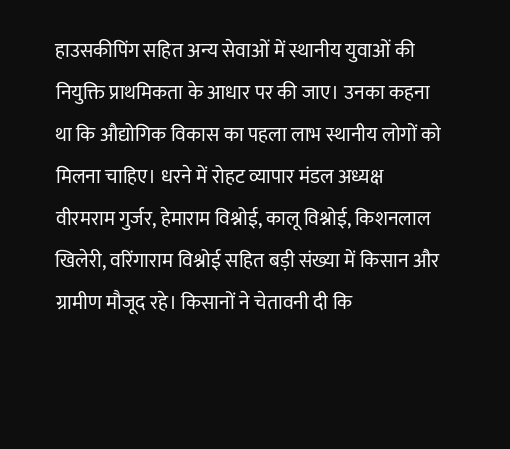हाउसकीपिंग सहित अन्य सेवाओं में स्थानीय युवाओं की नियुक्ति प्राथमिकता के आधार पर की जाए। उनका कहना था कि औद्योगिक विकास का पहला लाभ स्थानीय लोगों को मिलना चाहिए। धरने में रोहट व्यापार मंडल अध्यक्ष वीरमराम गुर्जर, हेमाराम विश्नोई, कालू विश्नोई, किशनलाल खिलेरी, वरिंगाराम विश्नोई सहित बड़ी संख्या में किसान और ग्रामीण मौजूद रहे। किसानों ने चेतावनी दी कि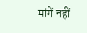मांगें नहीं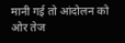मानी गई तो आंदोलन को ओर तेज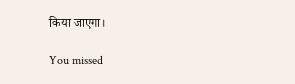किया जाएगा।

You missed